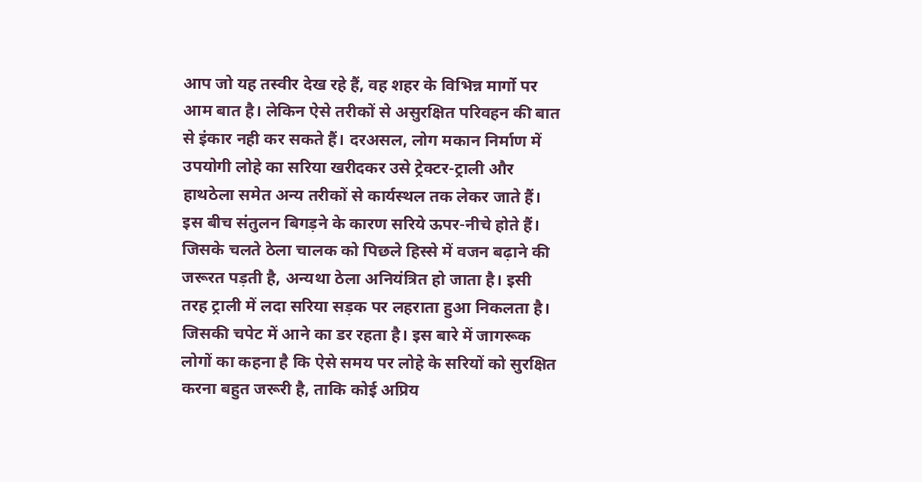आप जो यह तस्वीर देख रहे हैं, वह शहर के विभिन्न मार्गो पर आम बात है। लेकिन ऐसे तरीकों से असुरक्षित परिवहन की बात से इंकार नही कर सकते हैं। दरअसल, लोग मकान निर्माण में उपयोगी लोहे का सरिया खरीदकर उसे ट्रेक्टर-ट्राली और हाथठेला समेत अन्य तरीकों से कार्यस्थल तक लेकर जाते हैं। इस बीच संतुलन बिगड़ने के कारण सरिये ऊपर-नीचे होते हैं। जिसके चलते ठेला चालक को पिछले हिस्से में वजन बढ़ाने की जरूरत पड़ती है, अन्यथा ठेला अनियंत्रित हो जाता है। इसी तरह ट्राली में लदा सरिया सड़क पर लहराता हुआ निकलता है। जिसकी चपेट में आने का डर रहता है। इस बारे में जागरूक लोगों का कहना है कि ऐसे समय पर लोहे के सरियों को सुरक्षित करना बहुत जरूरी है, ताकि कोई अप्रिय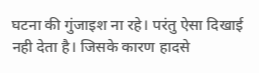घटना की गुंजाइश ना रहे। परंतु ऐसा दिखाई नही देता है। जिसके कारण हादसे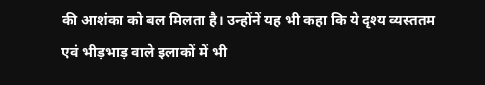की आशंका को बल मिलता है। उन्होंनें यह भी कहा कि ये दृश्य व्यस्ततम एवं भीड़भाड़ वाले इलाकों में भी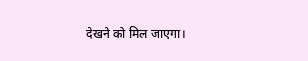देखने को मिल जाएगा।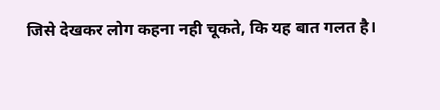जिसे देखकर लोग कहना नही चूकते, कि यह बात गलत है।